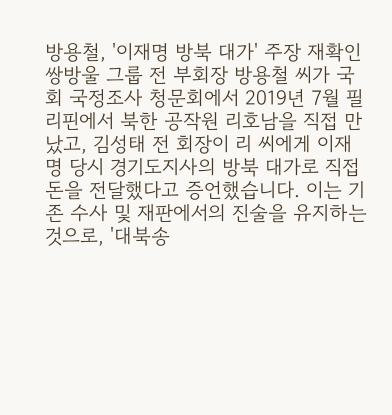방용철, '이재명 방북 대가' 주장 재확인쌍방울 그룹 전 부회장 방용철 씨가 국회 국정조사 청문회에서 2019년 7월 필리핀에서 북한 공작원 리호남을 직접 만났고, 김성태 전 회장이 리 씨에게 이재명 당시 경기도지사의 방북 대가로 직접 돈을 전달했다고 증언했습니다. 이는 기존 수사 및 재판에서의 진술을 유지하는 것으로, '대북송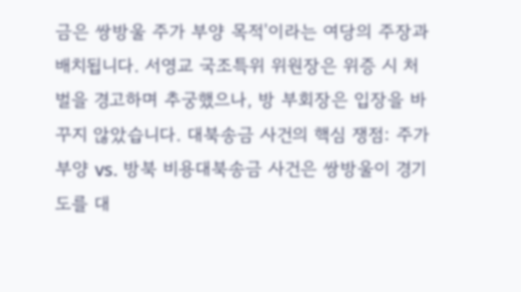금은 쌍방울 주가 부양 목적'이라는 여당의 주장과 배치됩니다. 서영교 국조특위 위원장은 위증 시 처벌을 경고하며 추궁했으나, 방 부회장은 입장을 바꾸지 않았습니다. 대북송금 사건의 핵심 쟁점: 주가 부양 vs. 방북 비용대북송금 사건은 쌍방울이 경기도를 대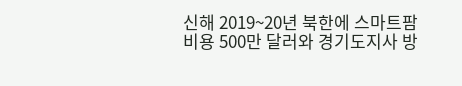신해 2019~20년 북한에 스마트팜 비용 500만 달러와 경기도지사 방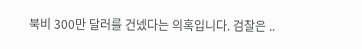북비 300만 달러를 건넸다는 의혹입니다. 검찰은 ..